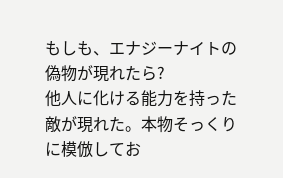もしも、エナジーナイトの偽物が現れたら?
他人に化ける能力を持った敵が現れた。本物そっくりに模倣してお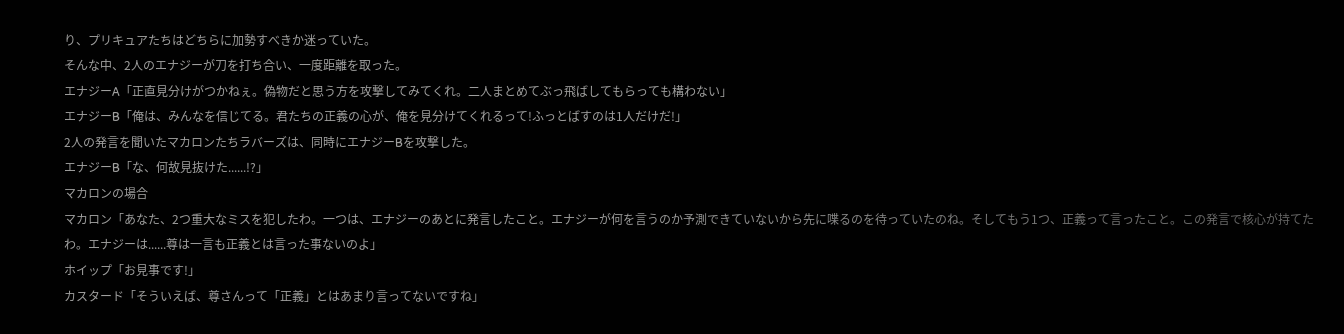り、プリキュアたちはどちらに加勢すべきか迷っていた。
そんな中、2人のエナジーが刀を打ち合い、一度距離を取った。
エナジーA「正直見分けがつかねぇ。偽物だと思う方を攻撃してみてくれ。二人まとめてぶっ飛ばしてもらっても構わない」
エナジーB「俺は、みんなを信じてる。君たちの正義の心が、俺を見分けてくれるって!ふっとばすのは1人だけだ!」
2人の発言を聞いたマカロンたちラバーズは、同時にエナジーBを攻撃した。
エナジーB「な、何故見抜けた......!?」
マカロンの場合
マカロン「あなた、2つ重大なミスを犯したわ。一つは、エナジーのあとに発言したこと。エナジーが何を言うのか予測できていないから先に喋るのを待っていたのね。そしてもう1つ、正義って言ったこと。この発言で核心が持てたわ。エナジーは......尊は一言も正義とは言った事ないのよ」
ホイップ「お見事です!」
カスタード「そういえば、尊さんって「正義」とはあまり言ってないですね」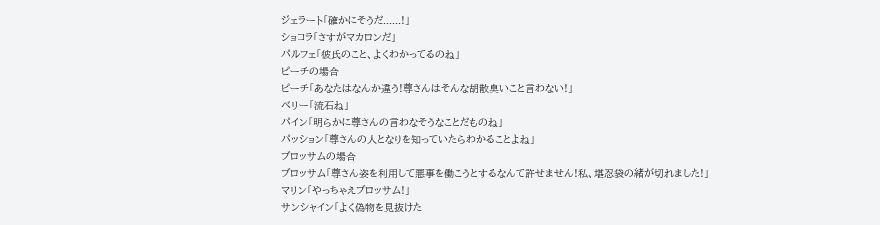ジェラート「確かにそうだ......!」
ショコラ「さすがマカロンだ」
パルフェ「彼氏のこと、よくわかってるのね」
ピーチの場合
ピーチ「あなたはなんか違う!尊さんはそんな胡散臭いこと言わない!」
ベリー「流石ね」
パイン「明らかに尊さんの言わなそうなことだものね」
パッション「尊さんの人となりを知っていたらわかることよね」
ブロッサムの場合
ブロッサム「尊さん姿を利用して悪事を働こうとするなんて許せません!私、堪忍袋の緒が切れました!」
マリン「やっちゃえブロッサム!」
サンシャイン「よく偽物を見抜けた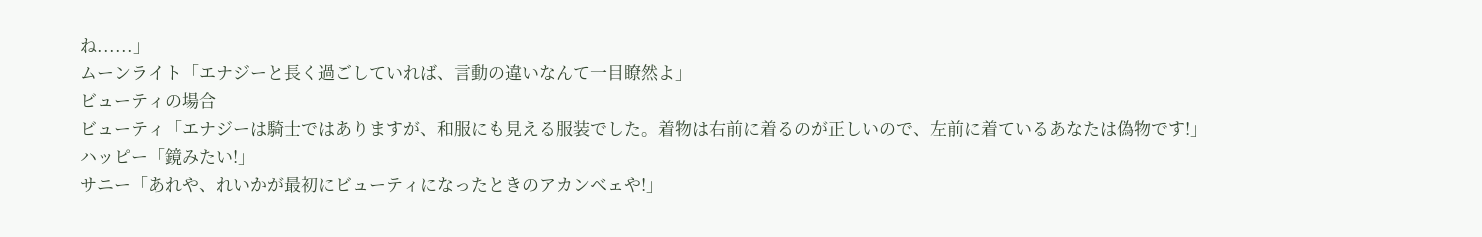ね......」
ムーンライト「エナジーと長く過ごしていれば、言動の違いなんて一目瞭然よ」
ビューティの場合
ビューティ「エナジーは騎士ではありますが、和服にも見える服装でした。着物は右前に着るのが正しいので、左前に着ているあなたは偽物です!」
ハッピー「鏡みたい!」
サニー「あれや、れいかが最初にビューティになったときのアカンベェや!」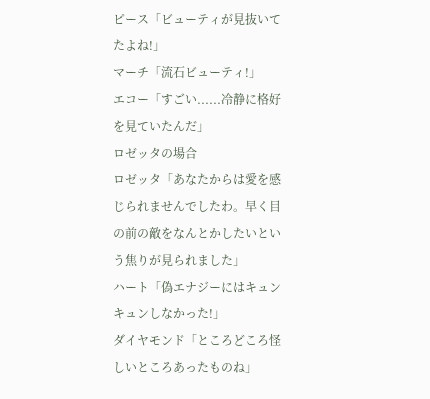ピース「ビューティが見抜いてたよね!」
マーチ「流石ビューティ!」
エコー「すごい......冷静に格好を見ていたんだ」
ロゼッタの場合
ロゼッタ「あなたからは愛を感じられませんでしたわ。早く目の前の敵をなんとかしたいという焦りが見られました」
ハート「偽エナジーにはキュンキュンしなかった!」
ダイヤモンド「ところどころ怪しいところあったものね」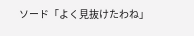ソード「よく見抜けたわね」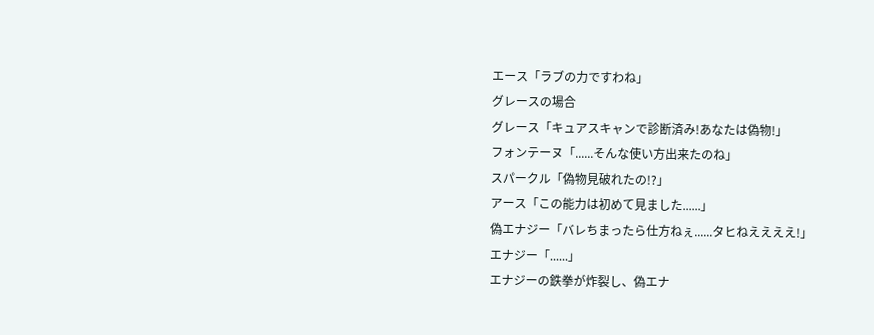エース「ラブの力ですわね」
グレースの場合
グレース「キュアスキャンで診断済み!あなたは偽物!」
フォンテーヌ「......そんな使い方出来たのね」
スパークル「偽物見破れたの!?」
アース「この能力は初めて見ました......」
偽エナジー「バレちまったら仕方ねぇ......タヒねええええ!」
エナジー「......」
エナジーの鉄拳が炸裂し、偽エナ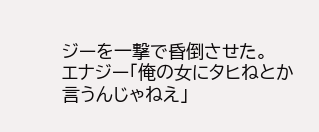ジーを一撃で昏倒させた。
エナジー「俺の女にタヒねとか言うんじゃねえ」